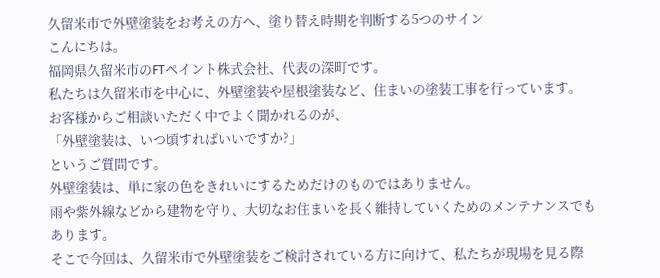久留米市で外壁塗装をお考えの方へ、塗り替え時期を判断する5つのサイン
こんにちは。
福岡県久留米市のFTペイント株式会社、代表の深町です。
私たちは久留米市を中心に、外壁塗装や屋根塗装など、住まいの塗装工事を行っています。
お客様からご相談いただく中でよく聞かれるのが、
「外壁塗装は、いつ頃すればいいですか?」
というご質問です。
外壁塗装は、単に家の色をきれいにするためだけのものではありません。
雨や紫外線などから建物を守り、大切なお住まいを長く維持していくためのメンテナンスでもあります。
そこで今回は、久留米市で外壁塗装をご検討されている方に向けて、私たちが現場を見る際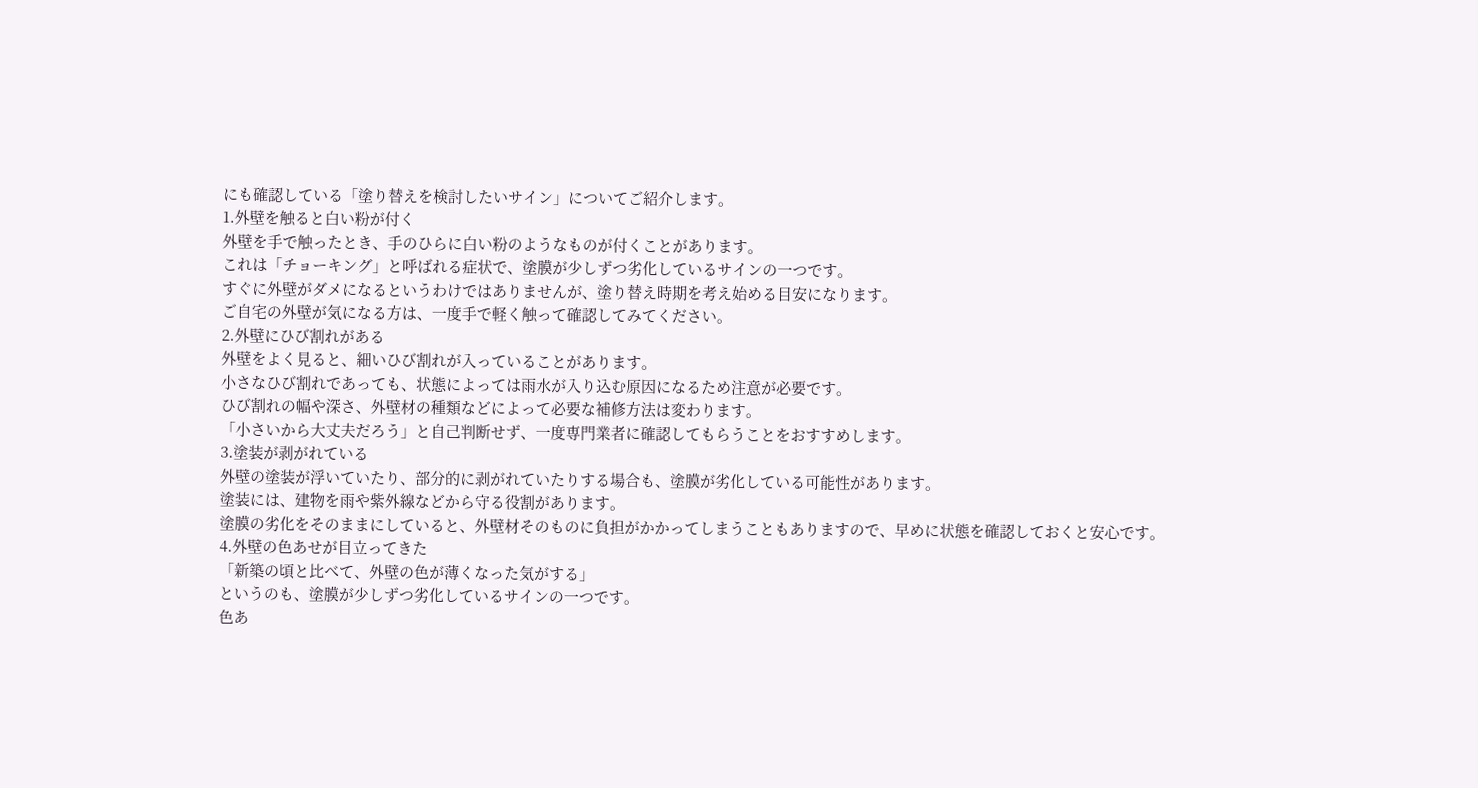にも確認している「塗り替えを検討したいサイン」についてご紹介します。
1.外壁を触ると白い粉が付く
外壁を手で触ったとき、手のひらに白い粉のようなものが付くことがあります。
これは「チョーキング」と呼ばれる症状で、塗膜が少しずつ劣化しているサインの一つです。
すぐに外壁がダメになるというわけではありませんが、塗り替え時期を考え始める目安になります。
ご自宅の外壁が気になる方は、一度手で軽く触って確認してみてください。
2.外壁にひび割れがある
外壁をよく見ると、細いひび割れが入っていることがあります。
小さなひび割れであっても、状態によっては雨水が入り込む原因になるため注意が必要です。
ひび割れの幅や深さ、外壁材の種類などによって必要な補修方法は変わります。
「小さいから大丈夫だろう」と自己判断せず、一度専門業者に確認してもらうことをおすすめします。
3.塗装が剥がれている
外壁の塗装が浮いていたり、部分的に剥がれていたりする場合も、塗膜が劣化している可能性があります。
塗装には、建物を雨や紫外線などから守る役割があります。
塗膜の劣化をそのままにしていると、外壁材そのものに負担がかかってしまうこともありますので、早めに状態を確認しておくと安心です。
4.外壁の色あせが目立ってきた
「新築の頃と比べて、外壁の色が薄くなった気がする」
というのも、塗膜が少しずつ劣化しているサインの一つです。
色あ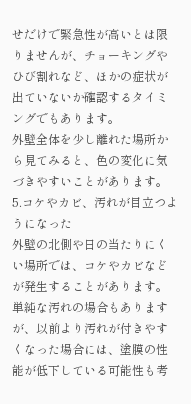せだけで緊急性が高いとは限りませんが、チョーキングやひび割れなど、ほかの症状が出ていないか確認するタイミングでもあります。
外壁全体を少し離れた場所から見てみると、色の変化に気づきやすいことがあります。
5.コケやカビ、汚れが目立つようになった
外壁の北側や日の当たりにくい場所では、コケやカビなどが発生することがあります。
単純な汚れの場合もありますが、以前より汚れが付きやすくなった場合には、塗膜の性能が低下している可能性も考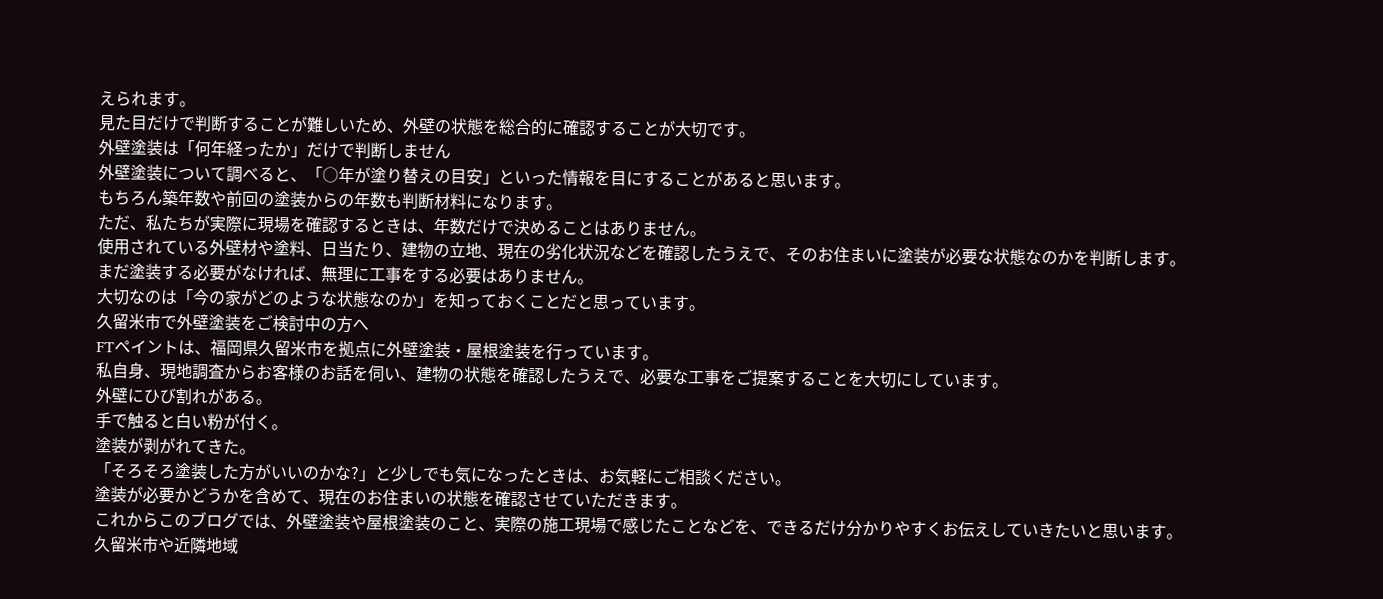えられます。
見た目だけで判断することが難しいため、外壁の状態を総合的に確認することが大切です。
外壁塗装は「何年経ったか」だけで判断しません
外壁塗装について調べると、「○年が塗り替えの目安」といった情報を目にすることがあると思います。
もちろん築年数や前回の塗装からの年数も判断材料になります。
ただ、私たちが実際に現場を確認するときは、年数だけで決めることはありません。
使用されている外壁材や塗料、日当たり、建物の立地、現在の劣化状況などを確認したうえで、そのお住まいに塗装が必要な状態なのかを判断します。
まだ塗装する必要がなければ、無理に工事をする必要はありません。
大切なのは「今の家がどのような状態なのか」を知っておくことだと思っています。
久留米市で外壁塗装をご検討中の方へ
FTペイントは、福岡県久留米市を拠点に外壁塗装・屋根塗装を行っています。
私自身、現地調査からお客様のお話を伺い、建物の状態を確認したうえで、必要な工事をご提案することを大切にしています。
外壁にひび割れがある。
手で触ると白い粉が付く。
塗装が剥がれてきた。
「そろそろ塗装した方がいいのかな?」と少しでも気になったときは、お気軽にご相談ください。
塗装が必要かどうかを含めて、現在のお住まいの状態を確認させていただきます。
これからこのブログでは、外壁塗装や屋根塗装のこと、実際の施工現場で感じたことなどを、できるだけ分かりやすくお伝えしていきたいと思います。
久留米市や近隣地域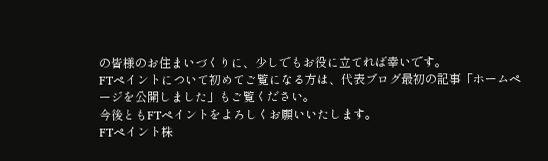の皆様のお住まいづくりに、少しでもお役に立てれば幸いです。
FTペイントについて初めてご覧になる方は、代表ブログ最初の記事「ホームページを公開しました」もご覧ください。
今後ともFTペイントをよろしくお願いいたします。
FTペイント株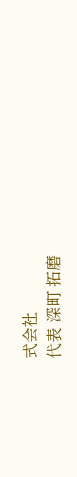式会社
代表 深町 拓磨